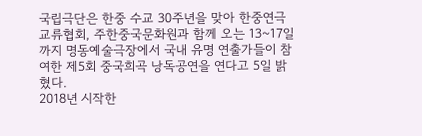국립극단은 한중 수교 30주년을 맞아 한중연극교류협회, 주한중국문화원과 함께 오는 13~17일까지 명동예술극장에서 국내 유명 연출가들이 참여한 제5회 중국희곡 낭독공연을 연다고 5일 밝혔다.
2018년 시작한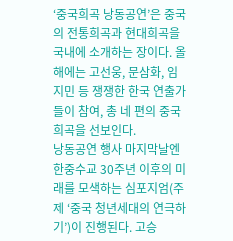‘중국희곡 낭동공연’은 중국의 전통희곡과 현대희곡을 국내에 소개하는 장이다. 올해에는 고선웅, 문삼화, 임지민 등 쟁쟁한 한국 연출가들이 참여, 총 네 편의 중국 희곡을 선보인다.
낭동공연 행사 마지막날엔 한중수교 30주년 이후의 미래를 모색하는 심포지엄(주제 ‘중국 청년세대의 연극하기’)이 진행된다. 고승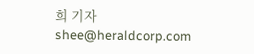희 기자
shee@heraldcorp.com